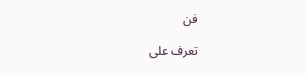فن

تعرف على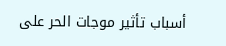أسباب تأثير موجات الحر على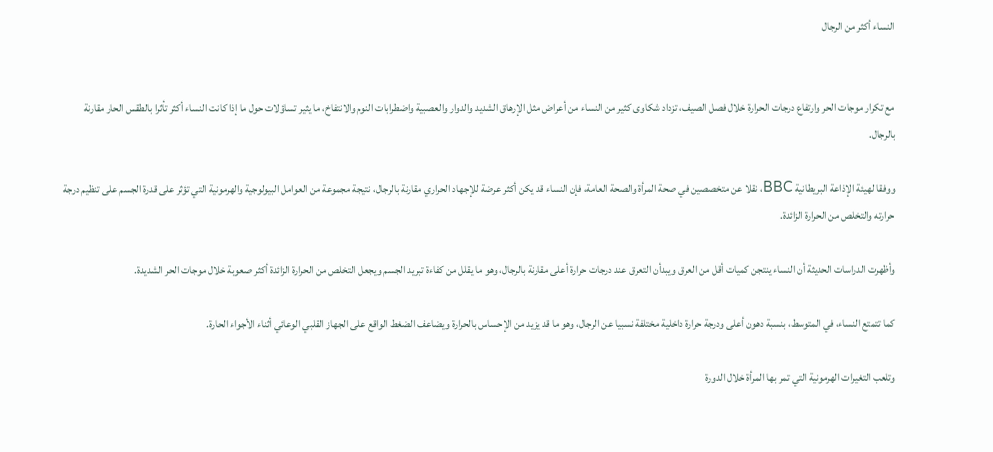النساء أكثر من الرجال


مع تكرار موجات الحر وارتفاع درجات الحرارة خلال فصل الصيف، تزداد شكاوى كثير من النساء من أعراض مثل الإرهاق الشديد والدوار والعصبية واضطرابات النوم والانتفاخ، ما يثير تساؤلات حول ما إذا كانت النساء أكثر تأثرا بالطقس الحار مقارنة بالرجال.

ووفقا لهيئة الإذاعة البريطانية BBC، نقلا عن متخصصين في صحة المرأة والصحة العامة، فإن النساء قد يكن أكثر عرضة للإجهاد الحراري مقارنة بالرجال، نتيجة مجموعة من العوامل البيولوجية والهرمونية التي تؤثر على قدرة الجسم على تنظيم درجة حرارته والتخلص من الحرارة الزائدة.

وأظهرت الدراسات الحديثة أن النساء ينتجن كميات أقل من العرق ويبدأن التعرق عند درجات حرارة أعلى مقارنة بالرجال، وهو ما يقلل من كفاءة تبريد الجسم ويجعل التخلص من الحرارة الزائدة أكثر صعوبة خلال موجات الحر الشديدة.

كما تتمتع النساء، في المتوسط، بنسبة دهون أعلى ودرجة حرارة داخلية مختلفة نسبيا عن الرجال، وهو ما قد يزيد من الإحساس بالحرارة ويضاعف الضغط الواقع على الجهاز القلبي الوعائي أثناء الأجواء الحارة.

وتلعب التغيرات الهرمونية التي تمر بها المرأة خلال الدورة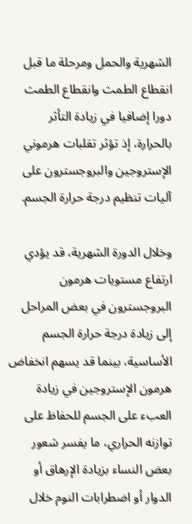الشهرية والحمل ومرحلة ما قبل انقطاع الطمث وانقطاع الطمث دورا إضافيا في زيادة التأثر بالحرارة، إذ تؤثر تقلبات هرموني الإستروجين والبروجسترون على آليات تنظيم درجة حرارة الجسم.

وخلال الدورة الشهرية، قد يؤدي ارتفاع مستويات هرمون البروجسترون في بعض المراحل إلى زيادة درجة حرارة الجسم الأساسية، بينما قد يسهم انخفاض هرمون الإستروجين في زيادة العبء على الجسم للحفاظ على توازنه الحراري، ما يفسر شعور بعض النساء بزيادة الإرهاق أو الدوار أو اضطرابات النوم خلال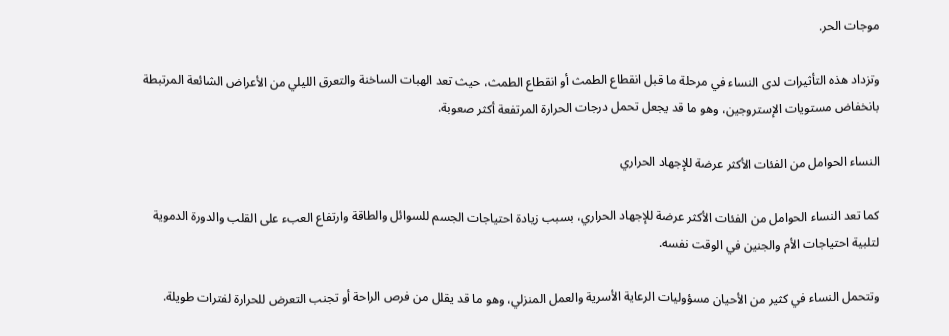موجات الحر.

وتزداد هذه التأثيرات لدى النساء في مرحلة ما قبل انقطاع الطمث أو انقطاع الطمث، حيث تعد الهبات الساخنة والتعرق الليلي من الأعراض الشائعة المرتبطة بانخفاض مستويات الإستروجين، وهو ما قد يجعل تحمل درجات الحرارة المرتفعة أكثر صعوبة.

النساء الحوامل من الفئات الأكثر عرضة للإجهاد الحراري

كما تعد النساء الحوامل من الفئات الأكثر عرضة للإجهاد الحراري، بسبب زيادة احتياجات الجسم للسوائل والطاقة وارتفاع العبء على القلب والدورة الدموية لتلبية احتياجات الأم والجنين في الوقت نفسه.

وتتحمل النساء في كثير من الأحيان مسؤوليات الرعاية الأسرية والعمل المنزلي، وهو ما قد يقلل من فرص الراحة أو تجنب التعرض للحرارة لفترات طويلة.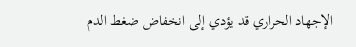الإجهاد الحراري قد يؤدي إلى انخفاض ضغط الدم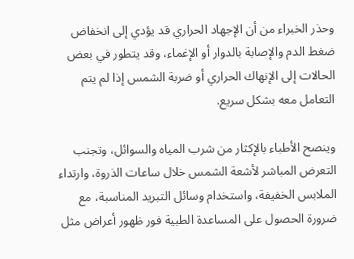وحذر الخبراء من أن الإجهاد الحراري قد يؤدي إلى انخفاض ضغط الدم والإصابة بالدوار أو الإغماء، وقد يتطور في بعض الحالات إلى الإنهاك الحراري أو ضربة الشمس إذا لم يتم التعامل معه بشكل سريع.

وينصح الأطباء بالإكثار من شرب المياه والسوائل، وتجنب التعرض المباشر لأشعة الشمس خلال ساعات الذروة، وارتداء الملابس الخفيفة، واستخدام وسائل التبريد المناسبة، مع ضرورة الحصول على المساعدة الطبية فور ظهور أعراض مثل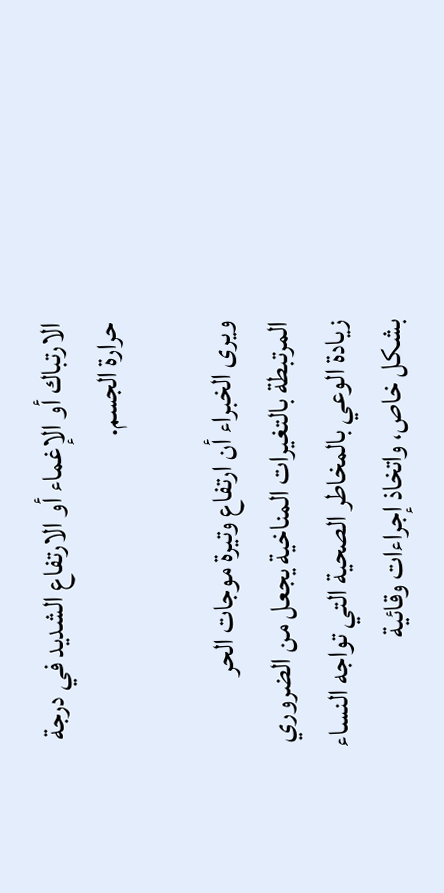الارتباك أو الإغماء أو الارتفاع الشديد في درجة حرارة الجسم.

ويرى الخبراء أن ارتفاع وتيرة موجات الحر المرتبطة بالتغيرات المناخية يجعل من الضروري زيادة الوعي بالمخاطر الصحية التي تواجه النساء بشكل خاص، واتخاذ إجراءات وقائية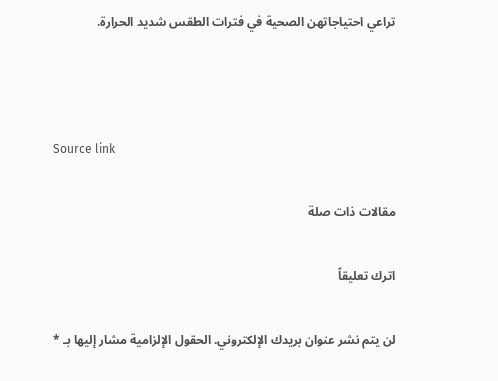تراعي احتياجاتهن الصحية في فترات الطقس شديد الحرارة.



Source link

مقالات ذات صلة

اترك تعليقاً

لن يتم نشر عنوان بريدك الإلكتروني. الحقول الإلزامية مشار إليها بـ *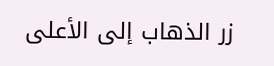زر الذهاب إلى الأعلى